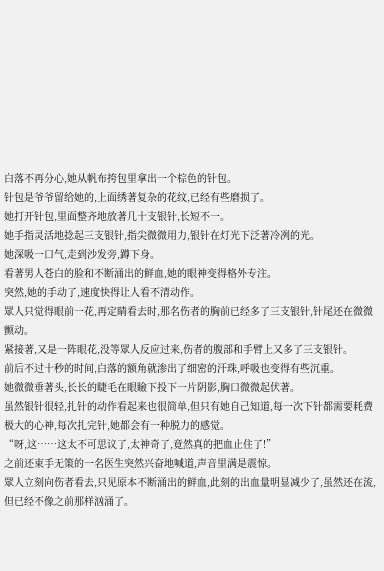白落不再分心,她从帆布挎包里拿出一个棕色的针包。
针包是爷爷留给她的,上面绣著复杂的花纹,已经有些磨损了。
她打开针包,里面整齐地放著几十支银针,长短不一。
她手指灵活地捻起三支银针,指尖微微用力,银针在灯光下泛著冷冽的光。
她深吸一口气,走到沙发旁,蹲下身。
看著男人苍白的脸和不断涌出的鲜血,她的眼神变得格外专注。
突然,她的手动了,速度快得让人看不清动作。
眾人只觉得眼前一花,再定睛看去时,那名伤者的胸前已经多了三支银针,针尾还在微微颤动。
紧接著,又是一阵眼花,没等眾人反应过来,伤者的腹部和手臂上又多了三支银针。
前后不过十秒的时间,白落的额角就渗出了细密的汗珠,呼吸也变得有些沉重。
她微微垂著头,长长的睫毛在眼瞼下投下一片阴影,胸口微微起伏著。
虽然银针很轻,扎针的动作看起来也很简单,但只有她自己知道,每一次下针都需要耗费极大的心神,每次扎完针,她都会有一种脱力的感觉。
“呀,这……这太不可思议了,太神奇了,竟然真的把血止住了!”
之前还束手无策的一名医生突然兴奋地喊道,声音里满是震惊。
眾人立刻向伤者看去,只见原本不断涌出的鲜血,此刻的出血量明显减少了,虽然还在流,但已经不像之前那样汹涌了。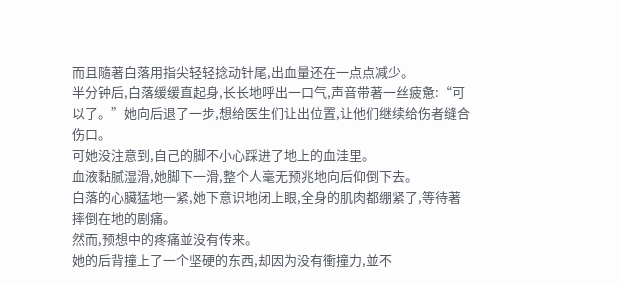而且隨著白落用指尖轻轻捻动针尾,出血量还在一点点减少。
半分钟后,白落缓缓直起身,长长地呼出一口气,声音带著一丝疲惫:“可以了。”她向后退了一步,想给医生们让出位置,让他们继续给伤者缝合伤口。
可她没注意到,自己的脚不小心踩进了地上的血洼里。
血液黏腻湿滑,她脚下一滑,整个人毫无预兆地向后仰倒下去。
白落的心臟猛地一紧,她下意识地闭上眼,全身的肌肉都绷紧了,等待著摔倒在地的剧痛。
然而,预想中的疼痛並没有传来。
她的后背撞上了一个坚硬的东西,却因为没有衝撞力,並不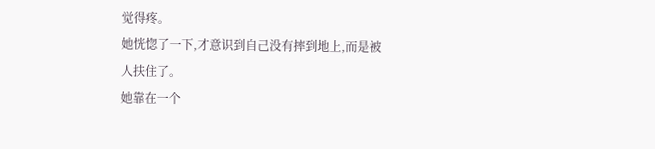觉得疼。
她恍惚了一下,才意识到自己没有摔到地上,而是被人扶住了。
她靠在一个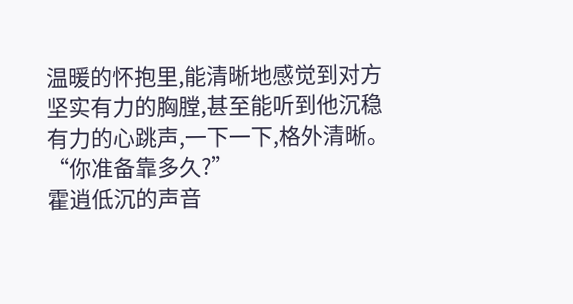温暖的怀抱里,能清晰地感觉到对方坚实有力的胸膛,甚至能听到他沉稳有力的心跳声,一下一下,格外清晰。
“你准备靠多久?”
霍逍低沉的声音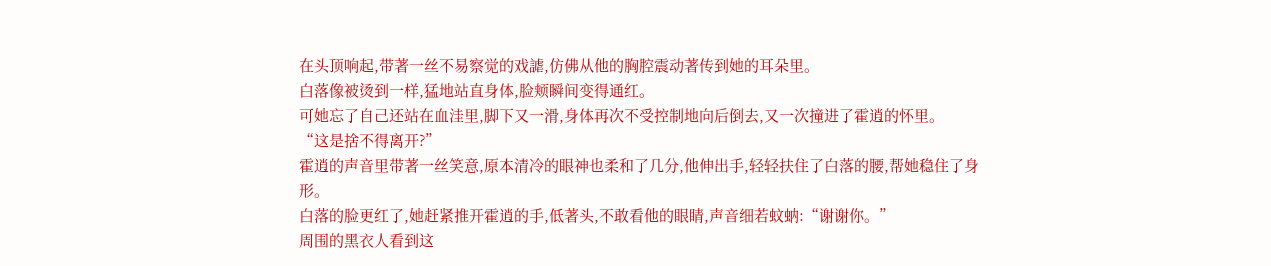在头顶响起,带著一丝不易察觉的戏謔,仿佛从他的胸腔震动著传到她的耳朵里。
白落像被烫到一样,猛地站直身体,脸颊瞬间变得通红。
可她忘了自己还站在血洼里,脚下又一滑,身体再次不受控制地向后倒去,又一次撞进了霍逍的怀里。
“这是捨不得离开?”
霍逍的声音里带著一丝笑意,原本清冷的眼神也柔和了几分,他伸出手,轻轻扶住了白落的腰,帮她稳住了身形。
白落的脸更红了,她赶紧推开霍逍的手,低著头,不敢看他的眼睛,声音细若蚊蚋:“谢谢你。”
周围的黑衣人看到这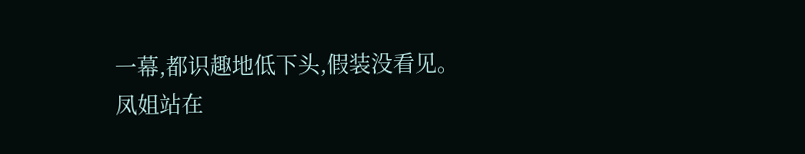一幕,都识趣地低下头,假装没看见。
凤姐站在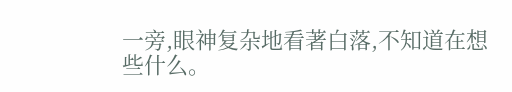一旁,眼神复杂地看著白落,不知道在想些什么。